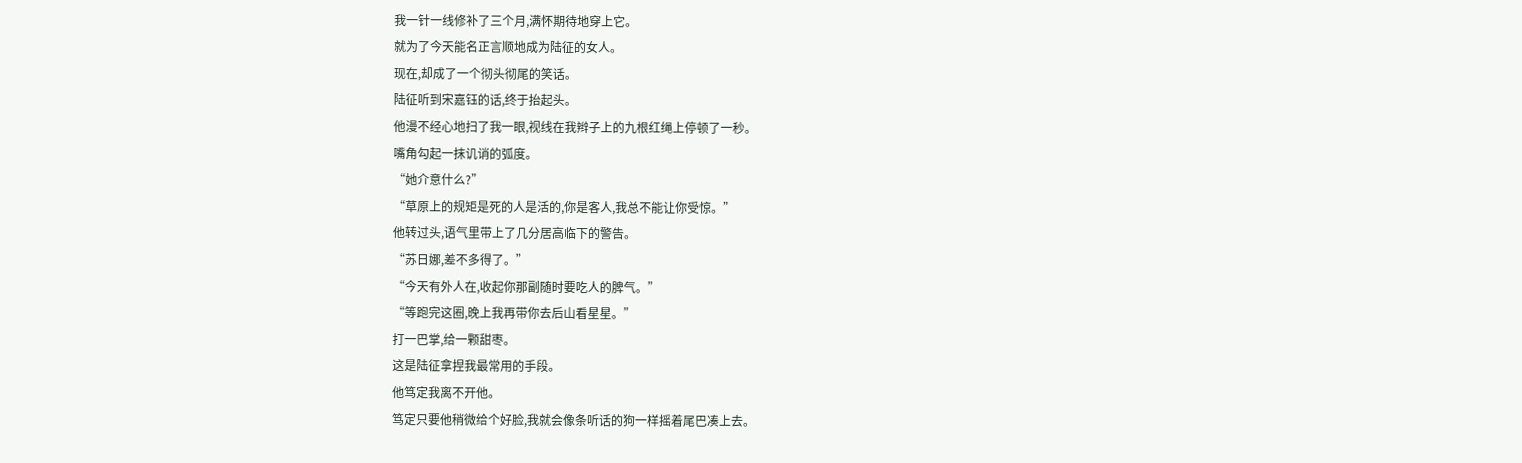我一针一线修补了三个月,满怀期待地穿上它。
就为了今天能名正言顺地成为陆征的女人。
现在,却成了一个彻头彻尾的笑话。
陆征听到宋嘉钰的话,终于抬起头。
他漫不经心地扫了我一眼,视线在我辫子上的九根红绳上停顿了一秒。
嘴角勾起一抹讥诮的弧度。
“她介意什么?”
“草原上的规矩是死的人是活的,你是客人,我总不能让你受惊。”
他转过头,语气里带上了几分居高临下的警告。
“苏日娜,差不多得了。”
“今天有外人在,收起你那副随时要吃人的脾气。”
“等跑完这圈,晚上我再带你去后山看星星。”
打一巴掌,给一颗甜枣。
这是陆征拿捏我最常用的手段。
他笃定我离不开他。
笃定只要他稍微给个好脸,我就会像条听话的狗一样摇着尾巴凑上去。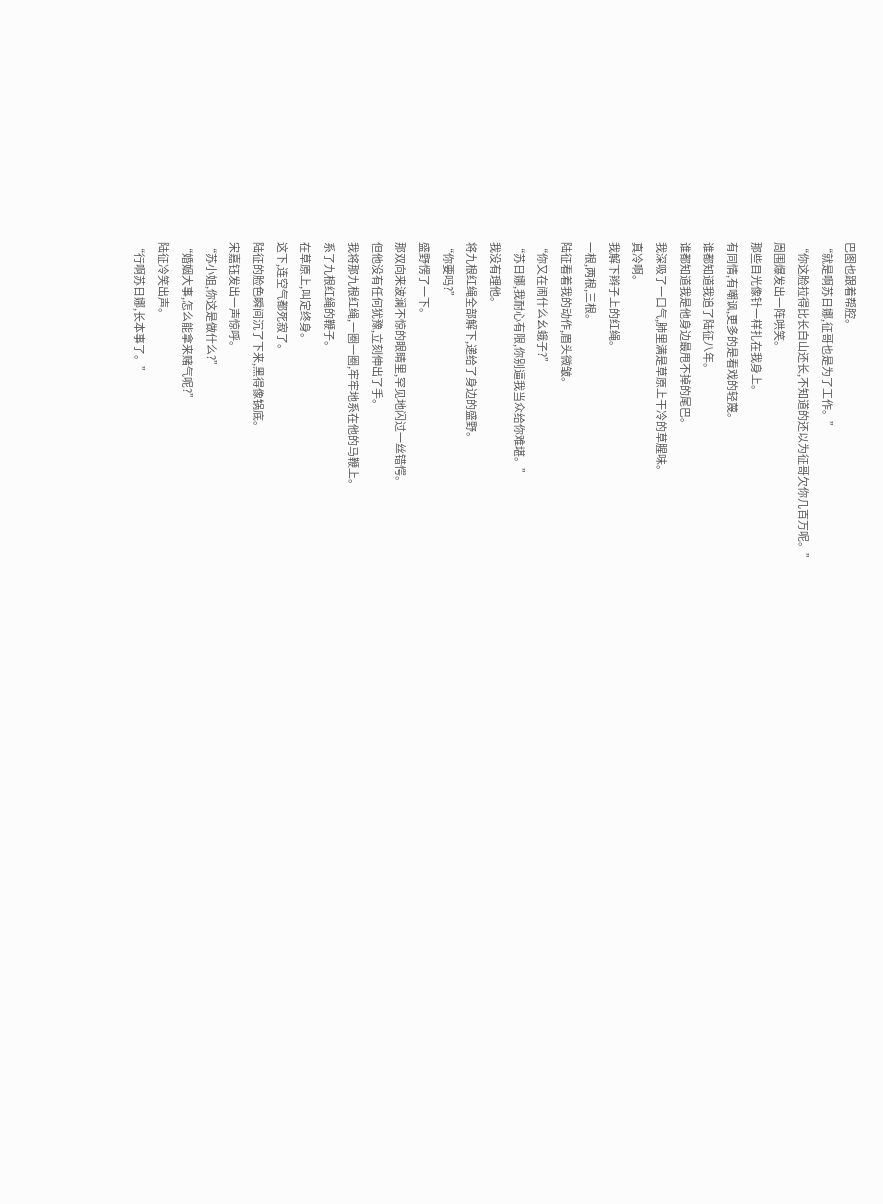巴图也跟着帮腔。
“就是啊苏日娜,征哥也是为了工作。”
“你这脸拉得比长白山还长,不知道的还以为征哥欠你几百万呢。”
周围爆发出一阵哄笑。
那些目光像针一样扎在我身上。
有同情,有嘲讽,更多的是看戏的轻蔑。
谁都知道我追了陆征八年。
谁都知道我是他身边最甩不掉的尾巴。
我深吸了一口气,肺里满是草原上干冷的草腥味。
真冷啊。
我解下辫子上的红绳。
一根,两根,三根。
陆征看着我的动作,眉头微皱。
“你又在闹什么幺蛾子?”
“苏日娜,我耐心有限,你别逼我当众给你难堪。”
我没有理他。
将九根红绳全部解下,递给了身边的盛野。
“你要吗?”
盛野愣了一下。
那双向来波澜不惊的眼睛里,罕见地闪过一丝错愕。
但他没有任何犹豫,立刻伸出了手。
我将那九根红绳,一圈一圈,牢牢地系在他的马鞭上。
系了九根红绳的鞭子。
在草原上,叫定终身。
这下,连空气都死寂了。
陆征的脸色瞬间沉了下来,黑得像锅底。
宋嘉钰发出一声惊呼。
“苏小姐,你这是做什么?”
“婚姻大事,怎么能拿来赌气呢?”
陆征冷笑出声。
“行啊苏日娜,长本事了。”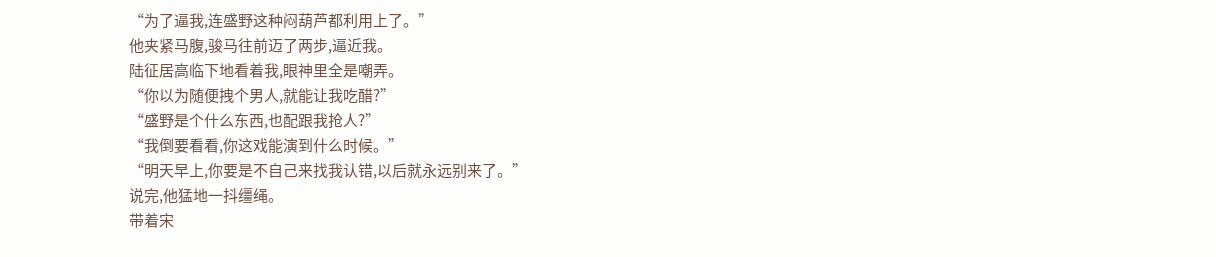“为了逼我,连盛野这种闷葫芦都利用上了。”
他夹紧马腹,骏马往前迈了两步,逼近我。
陆征居高临下地看着我,眼神里全是嘲弄。
“你以为随便拽个男人,就能让我吃醋?”
“盛野是个什么东西,也配跟我抢人?”
“我倒要看看,你这戏能演到什么时候。”
“明天早上,你要是不自己来找我认错,以后就永远别来了。”
说完,他猛地一抖缰绳。
带着宋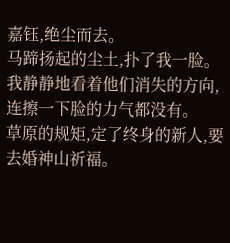嘉钰,绝尘而去。
马蹄扬起的尘土,扑了我一脸。
我静静地看着他们消失的方向,连擦一下脸的力气都没有。
草原的规矩,定了终身的新人,要去婚神山祈福。